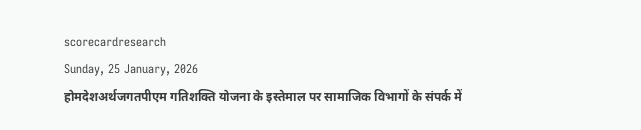scorecardresearch
Sunday, 25 January, 2026
होमदेशअर्थजगतपीएम गतिशक्ति योजना के इस्तेमाल पर सामाजिक विभागों के संपर्क में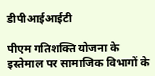डीपीआईआईटी

पीएम गतिशक्ति योजना के इस्तेमाल पर सामाजिक विभागों के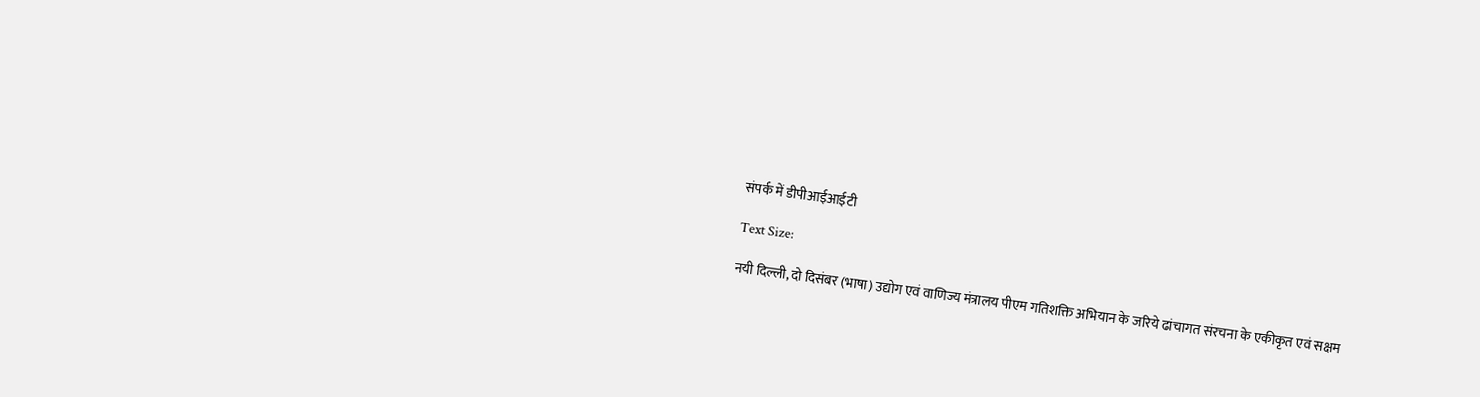संपर्क में डीपीआईआईटी

Text Size:

नयी दिल्ली, दो दिसंबर (भाषा) उद्योग एवं वाणिज्य मंत्रालय पीएम गतिशक्ति अभियान के जरिये ढांचागत संरचना के एकीकृत एवं सक्षम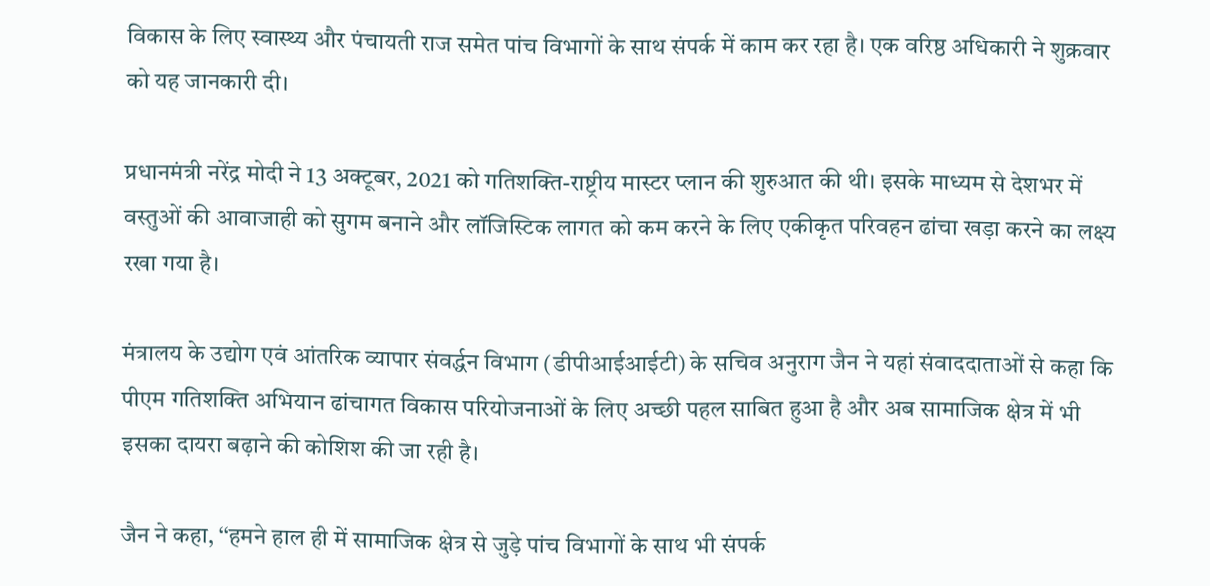विकास के लिए स्वास्थ्य और पंचायती राज समेत पांच विभागों के साथ संपर्क में काम कर रहा है। एक वरिष्ठ अधिकारी ने शुक्रवार को यह जानकारी दी।

प्रधानमंत्री नरेंद्र मोदी ने 13 अक्टूबर, 2021 को गतिशक्ति-राष्ट्रीय मास्टर प्लान की शुरुआत की थी। इसके माध्यम से देशभर में वस्तुओं की आवाजाही को सुगम बनाने और लॉजिस्टिक लागत को कम करने के लिए एकीकृत परिवहन ढांचा खड़ा करने का लक्ष्य रखा गया है।

मंत्रालय के उद्योग एवं आंतरिक व्यापार संवर्द्धन विभाग (डीपीआईआईटी) के सचिव अनुराग जैन ने यहां संवाददाताओं से कहा कि पीएम गतिशक्ति अभियान ढांचागत विकास परियोजनाओं के लिए अच्छी पहल साबित हुआ है और अब सामाजिक क्षेत्र में भी इसका दायरा बढ़ाने की कोशिश की जा रही है।

जैन ने कहा, ‘‘हमने हाल ही में सामाजिक क्षेत्र से जुड़े पांच विभागों के साथ भी संपर्क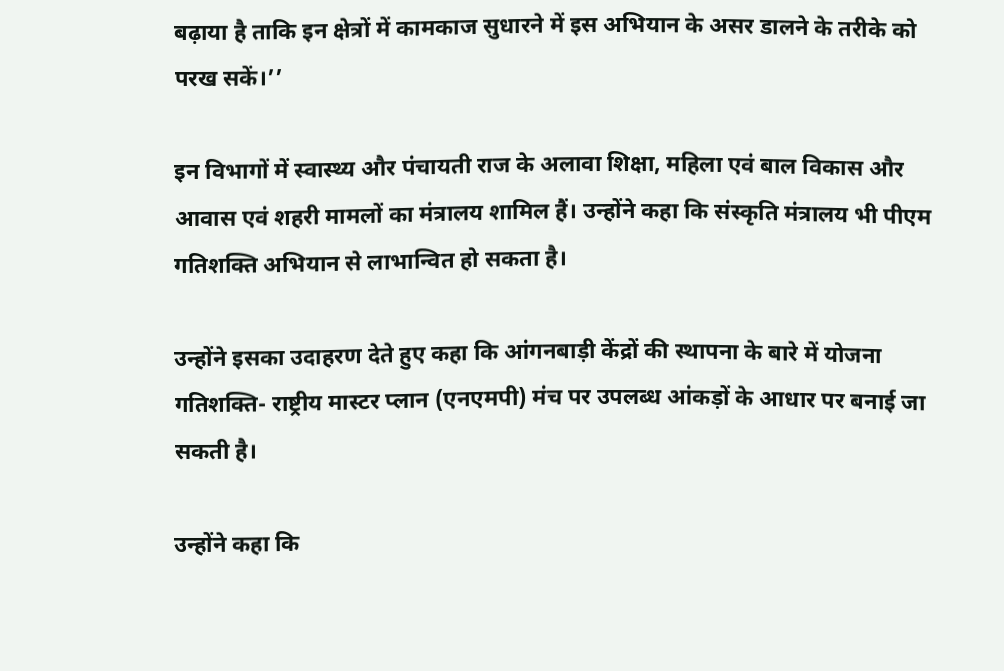बढ़ाया है ताकि इन क्षेत्रों में कामकाज सुधारने में इस अभियान के असर डालने के तरीके को परख सकें।’’

इन विभागों में स्वास्थ्य और पंचायती राज के अलावा शिक्षा, महिला एवं बाल विकास और आवास एवं शहरी मामलों का मंत्रालय शामिल हैं। उन्होंने कहा कि संस्कृति मंत्रालय भी पीएम गतिशक्ति अभियान से लाभान्वित हो सकता है।

उन्होंने इसका उदाहरण देते हुए कहा कि आंगनबाड़ी केंद्रों की स्थापना के बारे में योजना गतिशक्ति- राष्ट्रीय मास्टर प्लान (एनएमपी) मंच पर उपलब्ध आंकड़ों के आधार पर बनाई जा सकती है।

उन्होंने कहा कि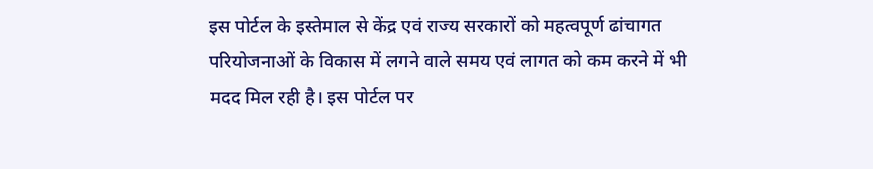इस पोर्टल के इस्तेमाल से केंद्र एवं राज्य सरकारों को महत्वपूर्ण ढांचागत परियोजनाओं के विकास में लगने वाले समय एवं लागत को कम करने में भी मदद मिल रही है। इस पोर्टल पर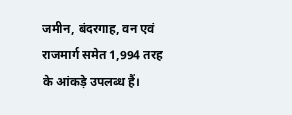जमीन, बंदरगाह, वन एवं राजमार्ग समेत 1,994 तरह के आंकड़े उपलब्ध हैं।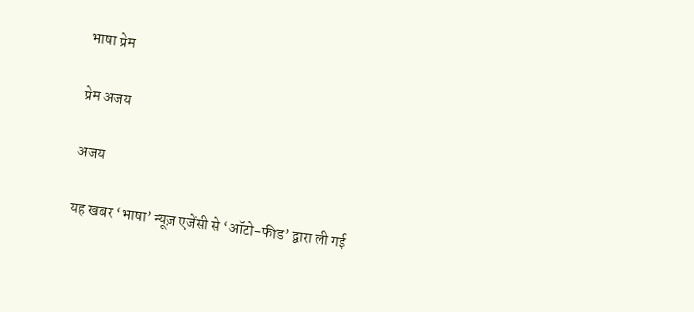भाषा प्रेम

प्रेम अजय

अजय

यह खबर ‘भाषा’ न्यूज़ एजेंसी से ‘ऑटो-फीड’ द्वारा ली गई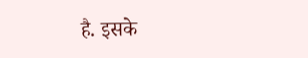है. इसके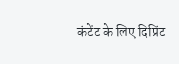कंटेंट के लिए दिप्रिंट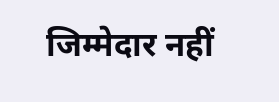जिम्मेदार नहीं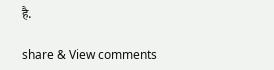है.

share & View comments